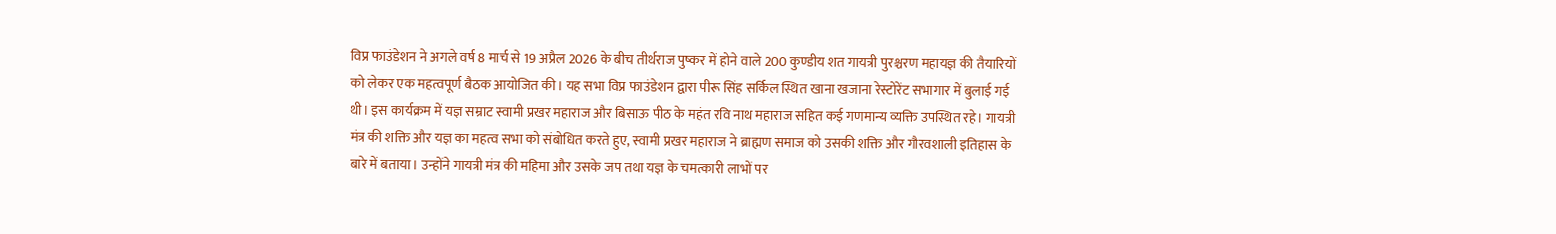विप्र फाउंडेशन ने अगले वर्ष 8 मार्च से 19 अप्रैल 2026 के बीच तीर्थराज पुष्कर में होने वाले 200 कुण्डीय शत गायत्री पुरश्चरण महायज्ञ की तैयारियों को लेकर एक महत्वपूर्ण बैठक आयोजित की। यह सभा विप्र फाउंडेशन द्वारा पीरू सिंह सर्किल स्थित खाना खजाना रेस्टोरेंट सभागार में बुलाई गई थी। इस कार्यक्रम में यज्ञ सम्राट स्वामी प्रखर महाराज और बिसाऊ पीठ के महंत रवि नाथ महाराज सहित कई गणमान्य व्यक्ति उपस्थित रहे। गायत्री मंत्र की शक्ति और यज्ञ का महत्व सभा को संबोधित करते हुए, स्वामी प्रखर महाराज ने ब्राह्मण समाज को उसकी शक्ति और गौरवशाली इतिहास के बारे में बताया। उन्होंने गायत्री मंत्र की महिमा और उसके जप तथा यज्ञ के चमत्कारी लाभों पर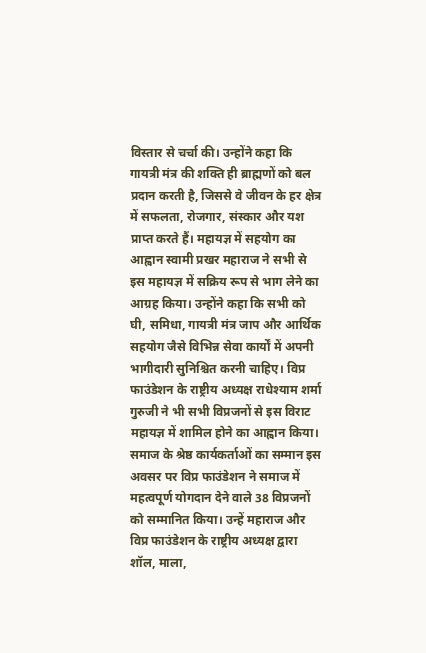विस्तार से चर्चा की। उन्होंने कहा कि गायत्री मंत्र की शक्ति ही ब्राह्मणों को बल प्रदान करती है, जिससे वे जीवन के हर क्षेत्र में सफलता, रोजगार, संस्कार और यश प्राप्त करते हैं। महायज्ञ में सहयोग का आह्वान स्वामी प्रखर महाराज ने सभी से इस महायज्ञ में सक्रिय रूप से भाग लेने का आग्रह किया। उन्होंने कहा कि सभी को घी, समिधा, गायत्री मंत्र जाप और आर्थिक सहयोग जैसे विभिन्न सेवा कार्यों में अपनी भागीदारी सुनिश्चित करनी चाहिए। विप्र फाउंडेशन के राष्ट्रीय अध्यक्ष राधेश्याम शर्मा गुरुजी ने भी सभी विप्रजनों से इस विराट महायज्ञ में शामिल होने का आह्वान किया। समाज के श्रेष्ठ कार्यकर्ताओं का सम्मान इस अवसर पर विप्र फाउंडेशन ने समाज में महत्वपूर्ण योगदान देने वाले 38 विप्रजनों को सम्मानित किया। उन्हें महाराज और विप्र फाउंडेशन के राष्ट्रीय अध्यक्ष द्वारा शॉल, माला,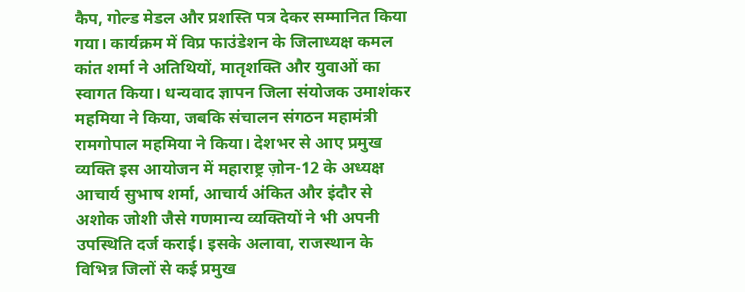कैप, गोल्ड मेडल और प्रशस्ति पत्र देकर सम्मानित किया गया। कार्यक्रम में विप्र फाउंडेशन के जिलाध्यक्ष कमल कांत शर्मा ने अतिथियों, मातृशक्ति और युवाओं का स्वागत किया। धन्यवाद ज्ञापन जिला संयोजक उमाशंकर महमिया ने किया, जबकि संचालन संगठन महामंत्री रामगोपाल महमिया ने किया। देशभर से आए प्रमुख व्यक्ति इस आयोजन में महाराष्ट्र ज़ोन-12 के अध्यक्ष आचार्य सुभाष शर्मा, आचार्य अंकित और इंदौर से अशोक जोशी जैसे गणमान्य व्यक्तियों ने भी अपनी उपस्थिति दर्ज कराई। इसके अलावा, राजस्थान के विभिन्न जिलों से कई प्रमुख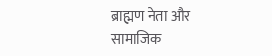ब्राह्मण नेता और सामाजिक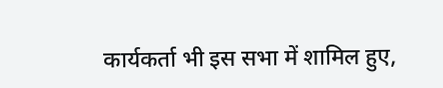कार्यकर्ता भी इस सभा में शामिल हुए,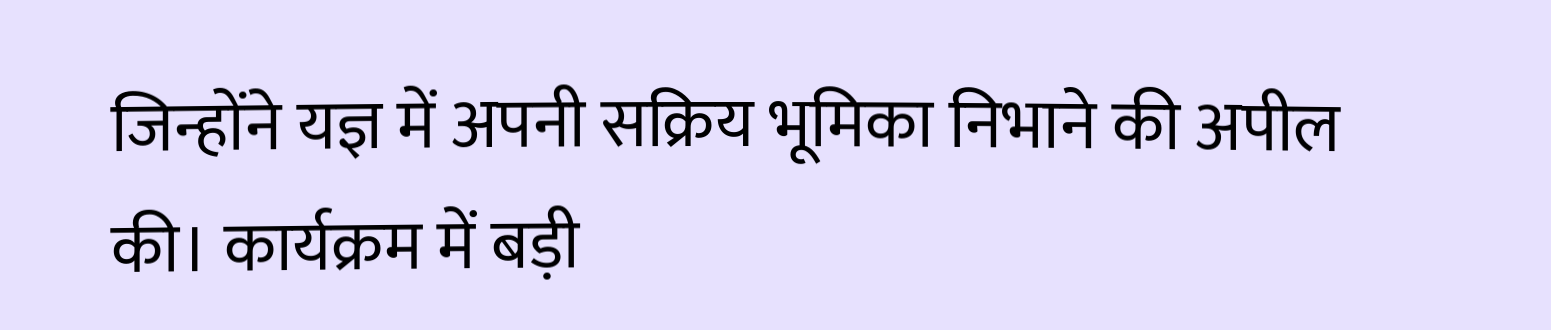जिन्होंने यज्ञ में अपनी सक्रिय भूमिका निभाने की अपील की। कार्यक्रम में बड़ी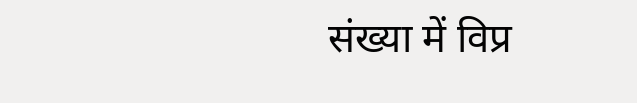संख्या में विप्र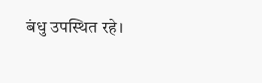बंधु उपस्थित रहे।